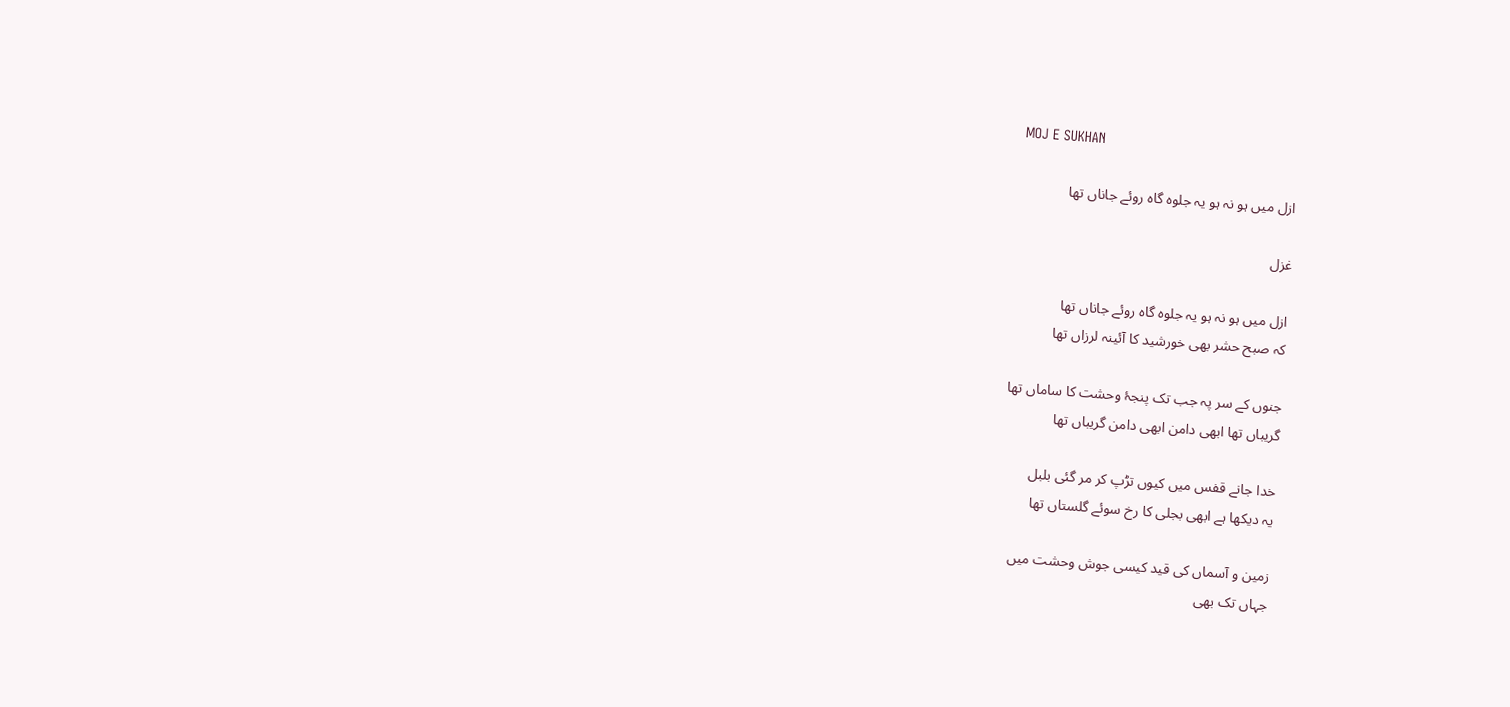MOJ E SUKHAN

ازل میں ہو نہ ہو یہ جلوہ گاہ روئے جاناں تھا

غزل

ازل میں ہو نہ ہو یہ جلوہ گاہ روئے جاناں تھا
کہ صبح حشر بھی خورشید کا آئینہ لرزاں تھا

جنوں کے سر پہ جب تک پنجۂ وحشت کا ساماں تھا
گریباں تھا ابھی دامن ابھی دامن گریباں تھا

خدا جانے قفس میں کیوں تڑپ کر مر گئی بلبل
یہ دیکھا ہے ابھی بجلی کا رخ سوئے گلستاں تھا

زمین و آسماں کی قید کیسی جوش وحشت میں
جہاں تک بھی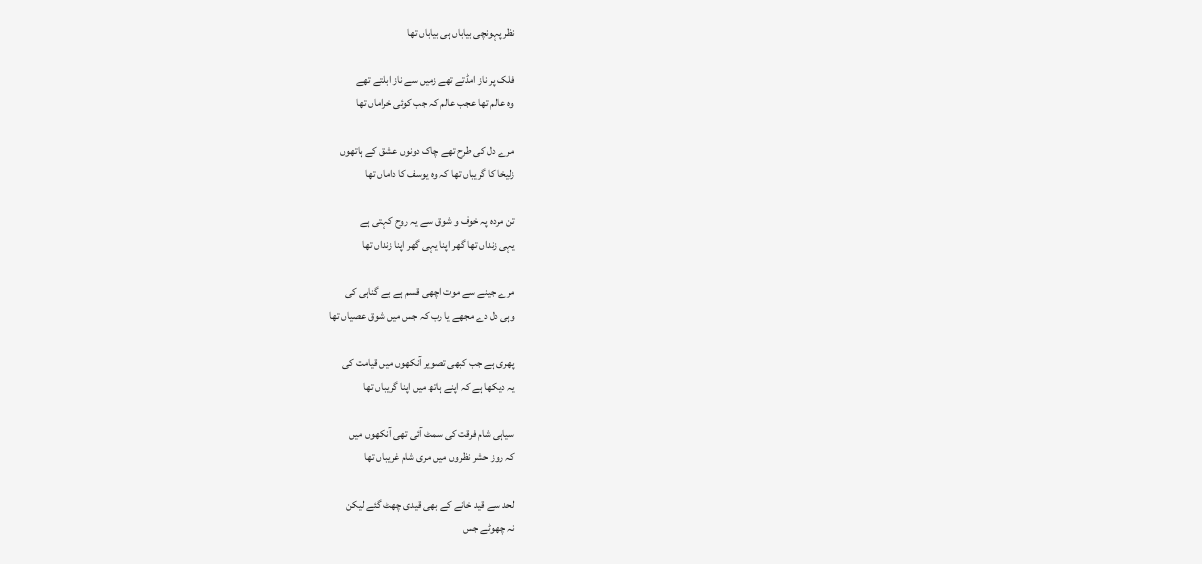نظر پہونچی بیاباں ہی بیاباں تھا

فلک پر ناز امڈتے تھے زمیں سے ناز ابلتے تھے
وہ عالم تھا عجب عالم کہ جب کوئی خراماں تھا

مرے دل کی طرح تھے چاک دونوں عشق کے ہاتھوں
زلیخا کا گریباں تھا کہ وہ یوسف کا داماں تھا

تن مردہ پہ خوف و شوق سے یہ روح کہتی ہے
یہی زنداں تھا گھر اپنا یہی گھر اپنا زنداں تھا

مرے جینے سے موت اچھی قسم ہے بے گناہی کی
وہی دل دے مجھے یا رب کہ جس میں شوق عصیاں تھا

پھری ہے جب کبھی تصویر آنکھوں میں قیامت کی
یہ دیکھا ہے کہ اپنے ہاتھ میں اپنا گریباں تھا

سیاہی شام فرقت کی سمٹ آئی تھی آنکھوں میں
کہ روز حشر نظروں میں مری شام غریباں تھا

لحد سے قید خانے کے بھی قیدی چھٹ گئے لیکن
نہ چھوٹے جس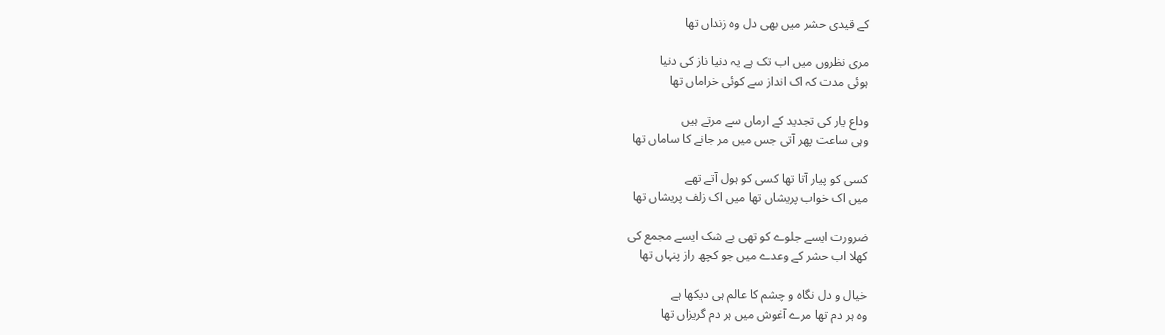کے قیدی حشر میں بھی دل وہ زنداں تھا

مری نظروں میں اب تک ہے یہ دنیا ناز کی دنیا
ہوئی مدت کہ اک انداز سے کوئی خراماں تھا

وداع یار کی تجدید کے ارماں سے مرتے ہیں
وہی ساعت پھر آتی جس میں مر جانے کا ساماں تھا

کسی کو پیار آتا تھا کسی کو ہول آتے تھے
میں اک خواب پریشاں تھا میں اک زلف پریشاں تھا

ضرورت ایسے جلوے کو تھی بے شک ایسے مجمع کی
کھلا اب حشر کے وعدے میں جو کچھ راز پنہاں تھا

خیال و دل نگاہ و چشم کا عالم ہی دیکھا ہے
وہ ہر دم تھا مرے آغوش میں ہر دم گریزاں تھا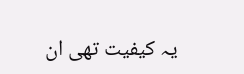یہ کیفیت تھی ان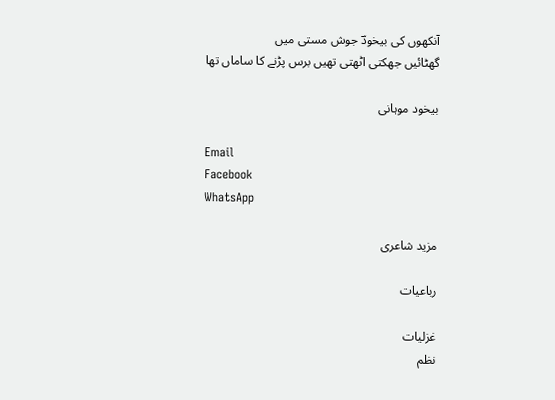آنکھوں کی بیخودؔ جوش مستی میں
گھٹائیں جھکتی اٹھتی تھیں برس پڑنے کا ساماں تھا

بیخود موہانی

Email
Facebook
WhatsApp

مزید شاعری

رباعیات

غزلیات
نظم